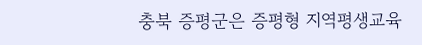충북 증평군은 증평형 지역평생교육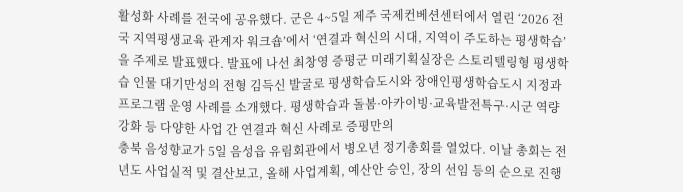활성화 사례를 전국에 공유했다. 군은 4~5일 제주 국제컨베션센터에서 열린 ‘2026 전국 지역평생교육 관계자 워크숍’에서 ‘연결과 혁신의 시대, 지역이 주도하는 평생학습’을 주제로 발표했다. 발표에 나선 최창영 증평군 미래기획실장은 스토리텔링형 평생학습 인물 대기만성의 전형 김득신 발굴로 평생학습도시와 장애인평생학습도시 지정과 프로그램 운영 사례를 소개했다. 평생학습과 돌봄·아카이빙·교육발전특구·시군 역량 강화 등 다양한 사업 간 연결과 혁신 사례로 증평만의
충북 음성향교가 5일 음성읍 유림회관에서 병오년 정기총회를 열었다. 이날 총회는 전년도 사업실적 및 결산보고, 올해 사업계획, 예산안 승인, 장의 선임 등의 순으로 진행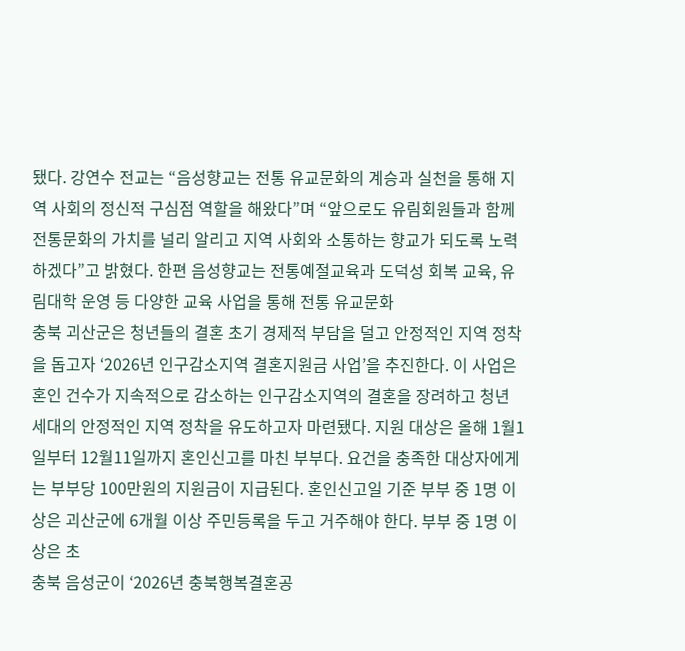됐다. 강연수 전교는 “음성향교는 전통 유교문화의 계승과 실천을 통해 지역 사회의 정신적 구심점 역할을 해왔다”며 “앞으로도 유림회원들과 함께 전통문화의 가치를 널리 알리고 지역 사회와 소통하는 향교가 되도록 노력하겠다”고 밝혔다. 한편 음성향교는 전통예절교육과 도덕성 회복 교육, 유림대학 운영 등 다양한 교육 사업을 통해 전통 유교문화
충북 괴산군은 청년들의 결혼 초기 경제적 부담을 덜고 안정적인 지역 정착을 돕고자 ‘2026년 인구감소지역 결혼지원금 사업’을 추진한다. 이 사업은 혼인 건수가 지속적으로 감소하는 인구감소지역의 결혼을 장려하고 청년 세대의 안정적인 지역 정착을 유도하고자 마련됐다. 지원 대상은 올해 1월1일부터 12월11일까지 혼인신고를 마친 부부다. 요건을 충족한 대상자에게는 부부당 100만원의 지원금이 지급된다. 혼인신고일 기준 부부 중 1명 이상은 괴산군에 6개월 이상 주민등록을 두고 거주해야 한다. 부부 중 1명 이상은 초
충북 음성군이 ‘2026년 충북행복결혼공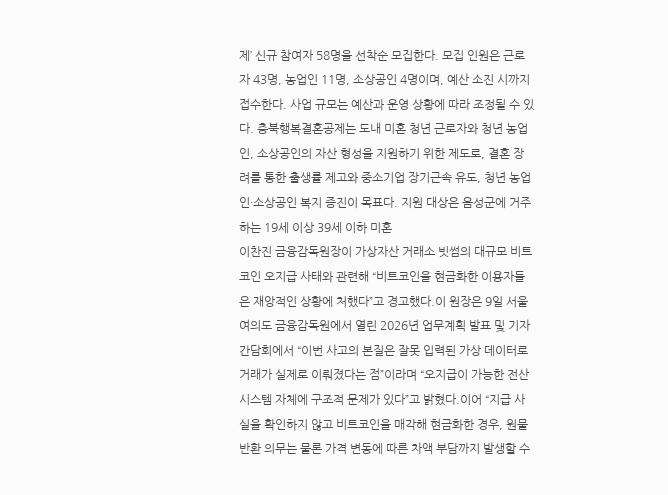제’ 신규 참여자 58명을 선착순 모집한다. 모집 인원은 근로자 43명, 농업인 11명, 소상공인 4명이며, 예산 소진 시까지 접수한다. 사업 규모는 예산과 운영 상황에 따라 조정될 수 있다. 충북행복결혼공제는 도내 미혼 청년 근로자와 청년 농업인, 소상공인의 자산 형성을 지원하기 위한 제도로, 결혼 장려를 통한 출생률 제고와 중소기업 장기근속 유도, 청년 농업인·소상공인 복지 증진이 목표다. 지원 대상은 음성군에 거주하는 19세 이상 39세 이하 미혼
이찬진 금융감독원장이 가상자산 거래소 빗썸의 대규모 비트코인 오지급 사태와 관련해 “비트코인을 현금화한 이용자들은 재앙적인 상황에 처했다”고 경고했다.이 원장은 9일 서울 여의도 금융감독원에서 열린 2026년 업무계획 발표 및 기자간담회에서 “이번 사고의 본질은 잘못 입력된 가상 데이터로 거래가 실제로 이뤄졌다는 점”이라며 “오지급이 가능한 전산 시스템 자체에 구조적 문제가 있다”고 밝혔다.이어 “지급 사실을 확인하지 않고 비트코인을 매각해 현금화한 경우, 원물 반환 의무는 물론 가격 변동에 따른 차액 부담까지 발생할 수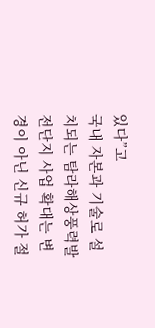있다”고
국내 자본과 기술로 설치되는 탐라해상풍력발전단지 사업 확대는 변경이 아닌 신규 허가 절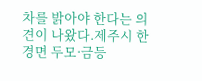차를 밝아야 한다는 의견이 나왔다.제주시 한경면 두모·금등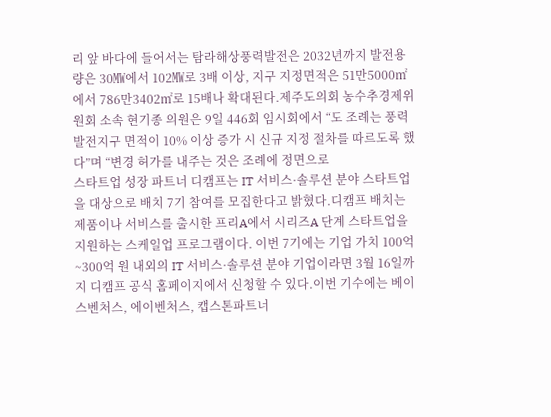리 앞 바다에 들어서는 탐라해상풍력발전은 2032년까지 발전용량은 30㎿에서 102㎿로 3배 이상, 지구 지정면적은 51만5000㎡에서 786만3402㎡로 15배나 확대된다.제주도의회 농수추경제위원회 소속 현기종 의원은 9일 446회 임시회에서 “도 조례는 풍력발전지구 면적이 10% 이상 증가 시 신규 지정 절차를 따르도록 했다”며 “변경 허가를 내주는 것은 조례에 정면으로
스타트업 성장 파트너 디캠프는 IT 서비스·솔루션 분야 스타트업을 대상으로 배치 7기 참여를 모집한다고 밝혔다.디캠프 배치는 제품이나 서비스를 출시한 프리A에서 시리즈A 단계 스타트업을 지원하는 스케일업 프로그램이다. 이번 7기에는 기업 가치 100억~300억 원 내외의 IT 서비스·솔루션 분야 기업이라면 3월 16일까지 디캠프 공식 홈페이지에서 신청할 수 있다.이번 기수에는 베이스벤처스, 에이벤처스, 캡스톤파트너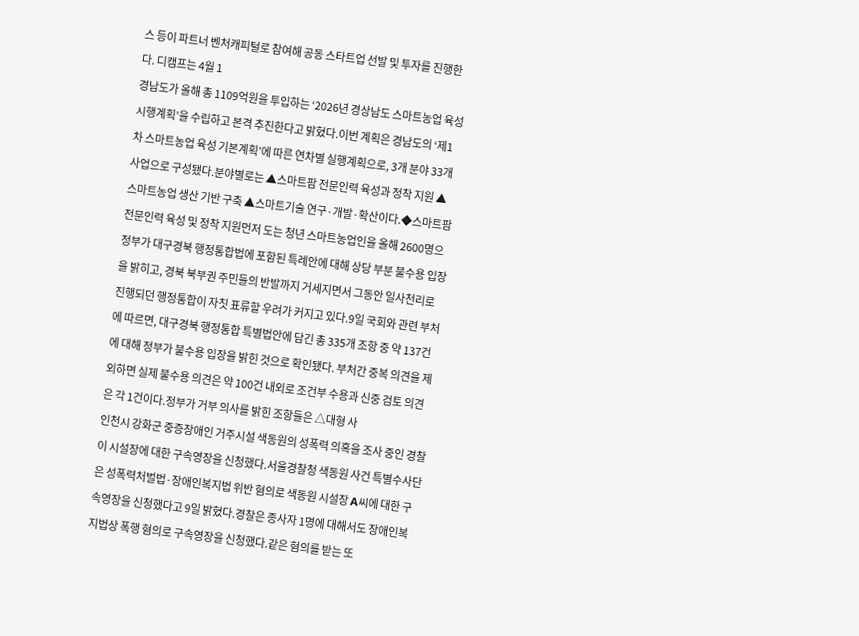스 등이 파트너 벤처캐피털로 참여해 공동 스타트업 선발 및 투자를 진행한다. 디캠프는 4월 1
경남도가 올해 총 1109억원을 투입하는 ‘2026년 경상남도 스마트농업 육성 시행계획’을 수립하고 본격 추진한다고 밝혔다.이번 계획은 경남도의 ‘제1차 스마트농업 육성 기본계획’에 따른 연차별 실행계획으로, 3개 분야 33개 사업으로 구성됐다.분야별로는 ▲스마트팜 전문인력 육성과 정착 지원 ▲스마트농업 생산 기반 구축 ▲스마트기술 연구·개발·확산이다.◆스마트팜 전문인력 육성 및 정착 지원먼저 도는 청년 스마트농업인을 올해 2600명으
정부가 대구경북 행정통합법에 포함된 특례안에 대해 상당 부분 불수용 입장을 밝히고, 경북 북부권 주민들의 반발까지 거세지면서 그동안 일사천리로 진행되던 행정통합이 자칫 표류할 우려가 커지고 있다.9일 국회와 관련 부처에 따르면, 대구경북 행정통합 특별법안에 담긴 총 335개 조항 중 약 137건에 대해 정부가 불수용 입장을 밝힌 것으로 확인됐다. 부처간 중복 의견을 제외하면 실제 불수용 의견은 약 100건 내외로 조건부 수용과 신중 검토 의견은 각 1건이다.정부가 거부 의사를 밝힌 조항들은 △대형 사
인천시 강화군 중증장애인 거주시설 색동원의 성폭력 의혹을 조사 중인 경찰이 시설장에 대한 구속영장을 신청했다.서울경찰청 색동원 사건 특별수사단은 성폭력처벌법·장애인복지법 위반 혐의로 색동원 시설장 A씨에 대한 구속영장을 신청했다고 9일 밝혔다.경찰은 종사자 1명에 대해서도 장애인복지법상 폭행 혐의로 구속영장을 신청했다.같은 혐의를 받는 또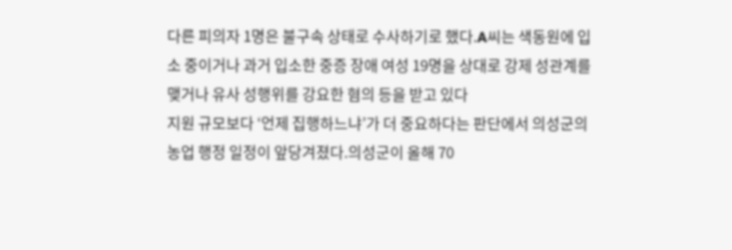다른 피의자 1명은 불구속 상태로 수사하기로 했다.A씨는 색동원에 입소 중이거나 과거 입소한 중증 장애 여성 19명을 상대로 강제 성관계를 맺거나 유사 성행위를 강요한 혐의 등을 받고 있다
지원 규모보다 ‘언제 집행하느냐’가 더 중요하다는 판단에서 의성군의 농업 행정 일정이 앞당겨졌다.의성군이 올해 70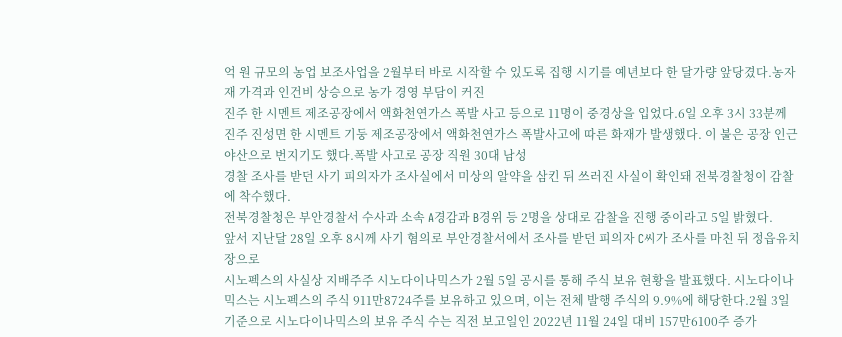억 원 규모의 농업 보조사업을 2월부터 바로 시작할 수 있도록 집행 시기를 예년보다 한 달가량 앞당겼다.농자재 가격과 인건비 상승으로 농가 경영 부담이 커진
진주 한 시멘트 제조공장에서 액화천연가스 폭발 사고 등으로 11명이 중경상을 입었다.6일 오후 3시 33분께 진주 진성면 한 시멘트 기둥 제조공장에서 액화천연가스 폭발사고에 따른 화재가 발생했다. 이 불은 공장 인근 야산으로 번지기도 했다.폭발 사고로 공장 직원 30대 남성
경찰 조사를 받던 사기 피의자가 조사실에서 미상의 알약을 삼킨 뒤 쓰러진 사실이 확인돼 전북경찰청이 감찰에 착수했다.
전북경찰청은 부안경찰서 수사과 소속 A경감과 B경위 등 2명을 상대로 감찰을 진행 중이라고 5일 밝혔다.
앞서 지난달 28일 오후 8시께 사기 혐의로 부안경찰서에서 조사를 받던 피의자 C씨가 조사를 마친 뒤 정읍유치장으로
시노펙스의 사실상 지배주주 시노다이나믹스가 2월 5일 공시를 통해 주식 보유 현황을 발표했다. 시노다이나믹스는 시노펙스의 주식 911만8724주를 보유하고 있으며, 이는 전체 발행 주식의 9.9%에 해당한다.2월 3일 기준으로 시노다이나믹스의 보유 주식 수는 직전 보고일인 2022년 11월 24일 대비 157만6100주 증가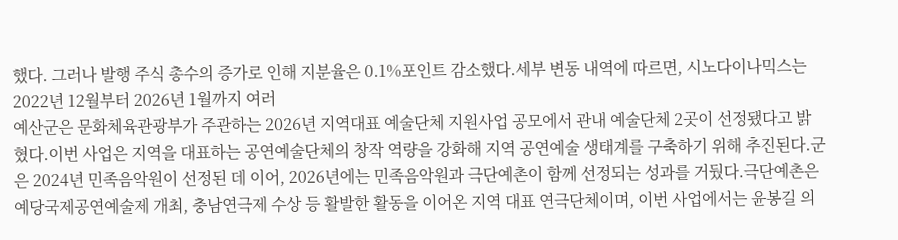했다. 그러나 발행 주식 총수의 증가로 인해 지분율은 0.1%포인트 감소했다.세부 변동 내역에 따르면, 시노다이나믹스는 2022년 12월부터 2026년 1월까지 여러
예산군은 문화체육관광부가 주관하는 2026년 지역대표 예술단체 지원사업 공모에서 관내 예술단체 2곳이 선정됐다고 밝혔다.이번 사업은 지역을 대표하는 공연예술단체의 창작 역량을 강화해 지역 공연예술 생태계를 구축하기 위해 추진된다.군은 2024년 민족음악원이 선정된 데 이어, 2026년에는 민족음악원과 극단예촌이 함께 선정되는 성과를 거뒀다.극단예촌은 예당국제공연예술제 개최, 충남연극제 수상 등 활발한 활동을 이어온 지역 대표 연극단체이며, 이번 사업에서는 윤봉길 의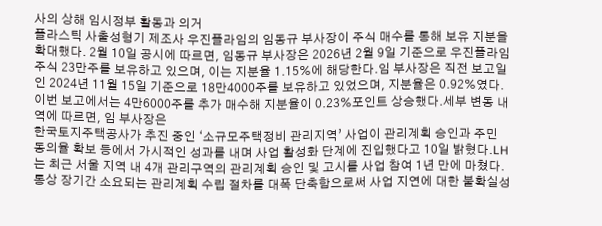사의 상해 임시정부 활동과 의거
플라스틱 사출성형기 제조사 우진플라임의 임동규 부사장이 주식 매수를 통해 보유 지분을 확대했다. 2월 10일 공시에 따르면, 임동규 부사장은 2026년 2월 9일 기준으로 우진플라임 주식 23만주를 보유하고 있으며, 이는 지분율 1.15%에 해당한다.임 부사장은 직전 보고일인 2024년 11월 15일 기준으로 18만4000주를 보유하고 있었으며, 지분율은 0.92%였다. 이번 보고에서는 4만6000주를 추가 매수해 지분율이 0.23%포인트 상승했다.세부 변동 내역에 따르면, 임 부사장은
한국토지주택공사가 추진 중인 ‘소규모주택정비 관리지역’ 사업이 관리계획 승인과 주민 동의율 확보 등에서 가시적인 성과를 내며 사업 활성화 단계에 진입했다고 10일 밝혔다.LH는 최근 서울 지역 내 4개 관리구역의 관리계획 승인 및 고시를 사업 참여 1년 만에 마쳤다.통상 장기간 소요되는 관리계획 수립 절차를 대폭 단축함으로써 사업 지연에 대한 불확실성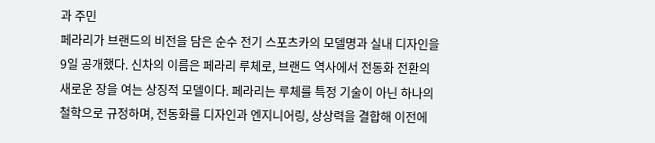과 주민
페라리가 브랜드의 비전을 담은 순수 전기 스포츠카의 모델명과 실내 디자인을 9일 공개했다. 신차의 이름은 페라리 루체로, 브랜드 역사에서 전동화 전환의 새로운 장을 여는 상징적 모델이다. 페라리는 루체를 특정 기술이 아닌 하나의 철학으로 규정하며, 전동화를 디자인과 엔지니어링, 상상력을 결합해 이전에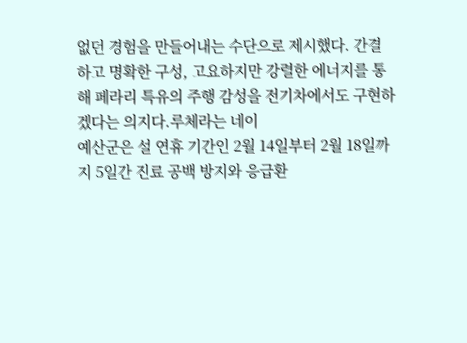없던 경험을 만들어내는 수단으로 제시했다. 간결하고 명확한 구성, 고요하지만 강렬한 에너지를 통해 페라리 특유의 주행 감성을 전기차에서도 구현하겠다는 의지다.루체라는 네이
예산군은 설 연휴 기간인 2월 14일부터 2월 18일까지 5일간 진료 공백 방지와 응급환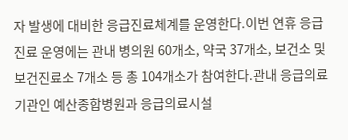자 발생에 대비한 응급진료체계를 운영한다.이번 연휴 응급진료 운영에는 관내 병의원 60개소, 약국 37개소, 보건소 및 보건진료소 7개소 등 총 104개소가 참여한다.관내 응급의료기관인 예산종합병원과 응급의료시설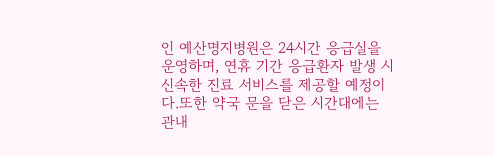인 예산명지병원은 24시간 응급실을 운영하며, 연휴 기간 응급환자 발생 시 신속한 진료 서비스를 제공할 예정이다.또한 약국 문을 닫은 시간대에는 관내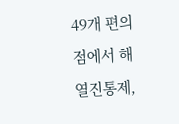49개 편의점에서 해열진통제,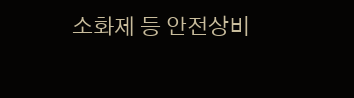소화제 등 안전상비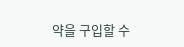약을 구입할 수